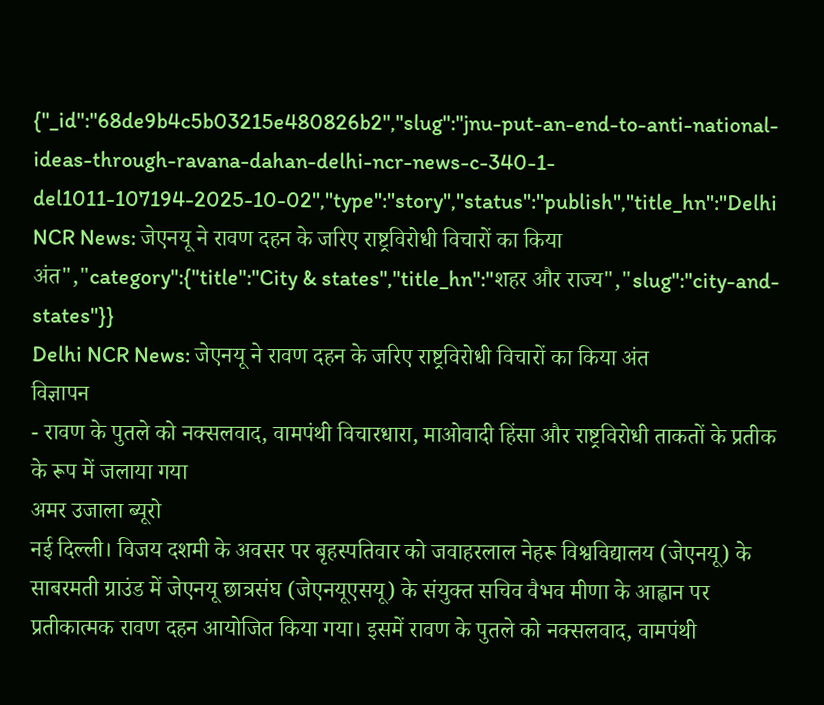{"_id":"68de9b4c5b03215e480826b2","slug":"jnu-put-an-end-to-anti-national-ideas-through-ravana-dahan-delhi-ncr-news-c-340-1-del1011-107194-2025-10-02","type":"story","status":"publish","title_hn":"Delhi NCR News: जेएनयू ने रावण दहन के जरिए राष्ट्रविरोधी विचारों का किया अंत","category":{"title":"City & states","title_hn":"शहर और राज्य","slug":"city-and-states"}}
Delhi NCR News: जेएनयू ने रावण दहन के जरिए राष्ट्रविरोधी विचारों का किया अंत
विज्ञापन
- रावण के पुतले को नक्सलवाद, वामपंथी विचारधारा, माओवादी हिंसा और राष्ट्रविरोधी ताकतों के प्रतीक के रूप में जलाया गया
अमर उजाला ब्यूरो
नई दिल्ली। विजय दशमी के अवसर पर बृहस्पतिवार को जवाहरलाल नेहरू विश्वविद्यालय (जेएनयू) के साबरमती ग्राउंड में जेएनयू छात्रसंघ (जेएनयूएसयू) के संयुक्त सचिव वैभव मीणा के आह्वान पर प्रतीकात्मक रावण दहन आयोजित किया गया। इसमें रावण के पुतले को नक्सलवाद, वामपंथी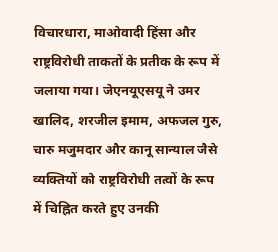विचारधारा, माओवादी हिंसा और राष्ट्रविरोधी ताकतों के प्रतीक के रूप में जलाया गया। जेएनयूएसयू ने उमर खालिद, शरजील इमाम, अफजल गुरु, चारु मजुमदार और कानू सान्याल जैसे व्यक्तियों को राष्ट्रविरोधी तत्वों के रूप में चिह्नित करते हुए उनकी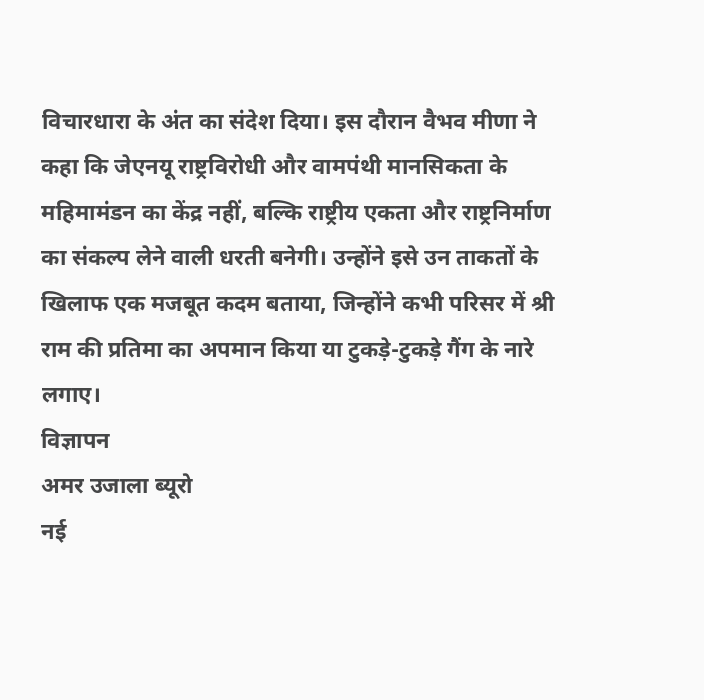विचारधारा के अंत का संदेश दिया। इस दौरान वैभव मीणा ने कहा कि जेएनयू राष्ट्रविरोधी और वामपंथी मानसिकता के महिमामंडन का केंद्र नहीं, बल्कि राष्ट्रीय एकता और राष्ट्रनिर्माण का संकल्प लेने वाली धरती बनेगी। उन्होंने इसे उन ताकतों के खिलाफ एक मजबूत कदम बताया, जिन्होंने कभी परिसर में श्री राम की प्रतिमा का अपमान किया या टुकड़े-टुकड़े गैंग के नारे लगाए।
विज्ञापन
अमर उजाला ब्यूरो
नई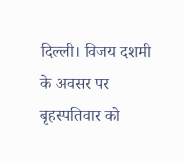दिल्ली। विजय दशमी के अवसर पर बृहस्पतिवार को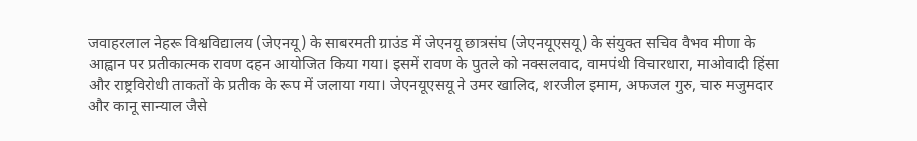जवाहरलाल नेहरू विश्वविद्यालय (जेएनयू) के साबरमती ग्राउंड में जेएनयू छात्रसंघ (जेएनयूएसयू) के संयुक्त सचिव वैभव मीणा के आह्वान पर प्रतीकात्मक रावण दहन आयोजित किया गया। इसमें रावण के पुतले को नक्सलवाद, वामपंथी विचारधारा, माओवादी हिंसा और राष्ट्रविरोधी ताकतों के प्रतीक के रूप में जलाया गया। जेएनयूएसयू ने उमर खालिद, शरजील इमाम, अफजल गुरु, चारु मजुमदार और कानू सान्याल जैसे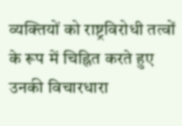व्यक्तियों को राष्ट्रविरोधी तत्वों के रूप में चिह्नित करते हुए उनकी विचारधारा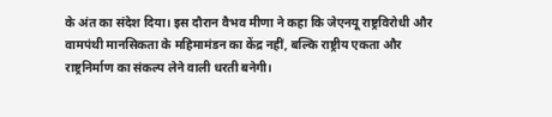के अंत का संदेश दिया। इस दौरान वैभव मीणा ने कहा कि जेएनयू राष्ट्रविरोधी और वामपंथी मानसिकता के महिमामंडन का केंद्र नहीं, बल्कि राष्ट्रीय एकता और राष्ट्रनिर्माण का संकल्प लेने वाली धरती बनेगी।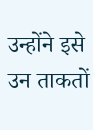उन्होंने इसे उन ताकतों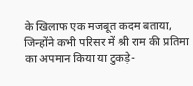के खिलाफ एक मजबूत कदम बताया, जिन्होंने कभी परिसर में श्री राम की प्रतिमा का अपमान किया या टुकड़े-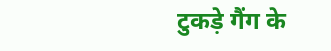टुकड़े गैंग के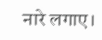नारे लगाए।